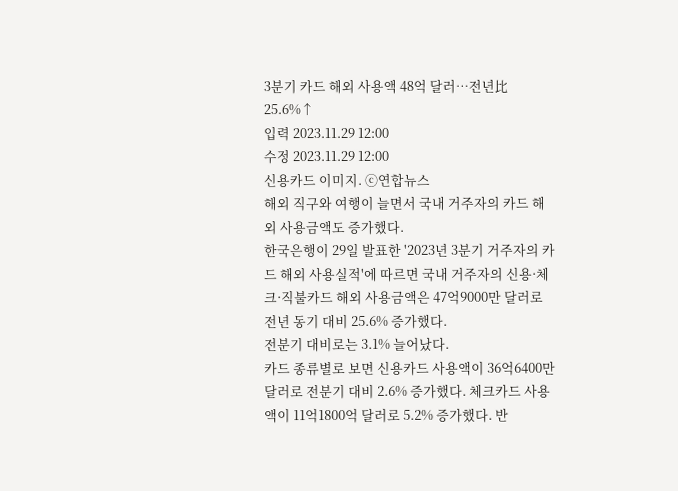3분기 카드 해외 사용액 48억 달러…전년比 25.6%↑
입력 2023.11.29 12:00
수정 2023.11.29 12:00
신용카드 이미지. ⓒ연합뉴스
해외 직구와 여행이 늘면서 국내 거주자의 카드 해외 사용금액도 증가했다.
한국은행이 29일 발표한 '2023년 3분기 거주자의 카드 해외 사용실적'에 따르면 국내 거주자의 신용·체크·직불카드 해외 사용금액은 47억9000만 달러로 전년 동기 대비 25.6% 증가했다.
전분기 대비로는 3.1% 늘어났다.
카드 종류별로 보면 신용카드 사용액이 36억6400만 달러로 전분기 대비 2.6% 증가했다. 체크카드 사용액이 11억1800억 달러로 5.2% 증가했다. 반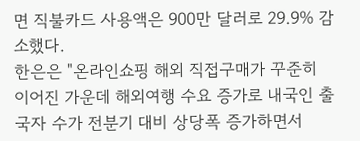면 직불카드 사용액은 900만 달러로 29.9% 감소했다.
한은은 "온라인쇼핑 해외 직접구매가 꾸준히 이어진 가운데 해외여행 수요 증가로 내국인 출국자 수가 전분기 대비 상당폭 증가하면서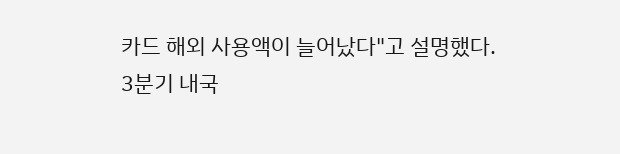카드 해외 사용액이 늘어났다"고 설명했다.
3분기 내국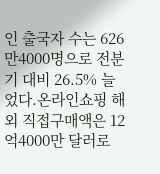인 출국자 수는 626만4000명으로 전분기 대비 26.5% 늘었다.온라인쇼핑 해외 직접구매액은 12억4000만 달러로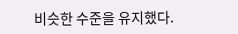비슷한 수준을 유지했다.